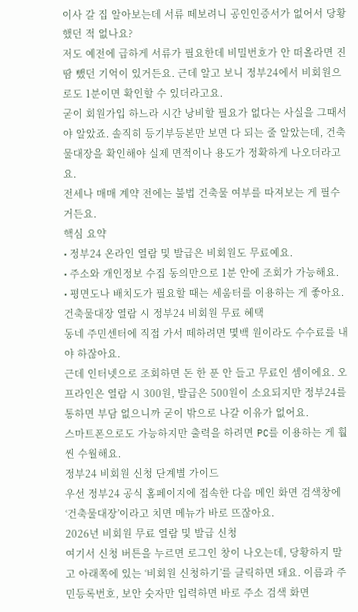이사 갈 집 알아보는데 서류 떼보려니 공인인증서가 없어서 당황했던 적 없나요?
저도 예전에 급하게 서류가 필요한데 비밀번호가 안 떠올라면 진땀 뺐던 기억이 있거든요. 근데 알고 보니 정부24에서 비회원으로도 1분이면 확인할 수 있더라고요.
굳이 회원가입 하느라 시간 낭비할 필요가 없다는 사실을 그때서야 알았죠. 솔직히 등기부등본만 보면 다 되는 줄 알았는데, 건축물대장을 확인해야 실제 면적이나 용도가 정확하게 나오더라고요.
전세나 매매 계약 전에는 불법 건축물 여부를 따져보는 게 필수거든요.
핵심 요약
• 정부24 온라인 열람 및 발급은 비회원도 무료예요.
• 주소와 개인정보 수집 동의만으로 1분 안에 조회가 가능해요.
• 평면도나 배치도가 필요할 때는 세움터를 이용하는 게 좋아요.
건축물대장 열람 시 정부24 비회원 무료 혜택
동네 주민센터에 직접 가서 떼하려면 몇백 원이라도 수수료를 내야 하잖아요.
근데 인터넷으로 조회하면 돈 한 푼 안 들고 무료인 셈이에요. 오프라인은 열람 시 300원, 발급은 500원이 소요되지만 정부24를 통하면 부담 없으니까 굳이 밖으로 나갈 이유가 없어요.
스마트폰으로도 가능하지만 출력을 하려면 PC를 이용하는 게 훨씬 수월해요.
정부24 비회원 신청 단계별 가이드
우선 정부24 공식 홈페이지에 접속한 다음 메인 화면 검색창에 ‘건축물대장’이라고 치면 메뉴가 바로 뜨잖아요.
2026년 비회원 무료 열람 및 발급 신청
여기서 신청 버튼을 누르면 로그인 창이 나오는데, 당황하지 말고 아래쪽에 있는 ‘비회원 신청하기’를 클릭하면 돼요. 이름과 주민등록번호, 보안 숫자만 입력하면 바로 주소 검색 화면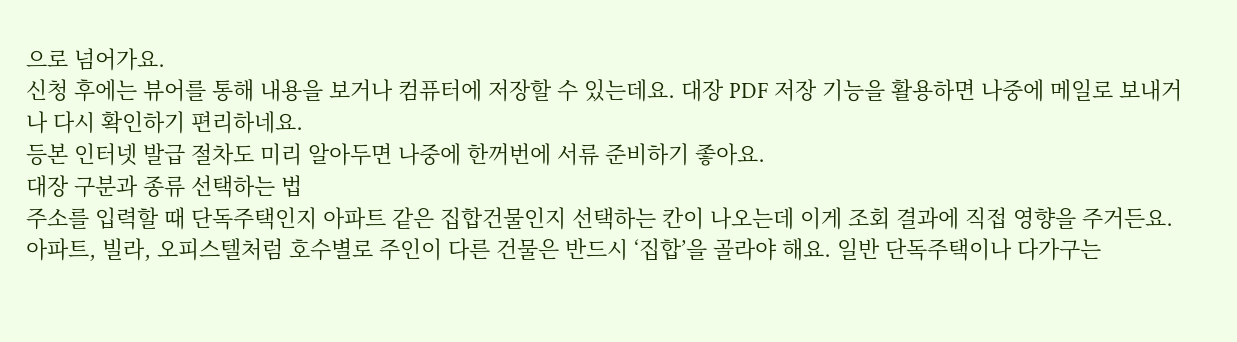으로 넘어가요.
신청 후에는 뷰어를 통해 내용을 보거나 컴퓨터에 저장할 수 있는데요. 대장 PDF 저장 기능을 활용하면 나중에 메일로 보내거나 다시 확인하기 편리하네요.
등본 인터넷 발급 절차도 미리 알아두면 나중에 한꺼번에 서류 준비하기 좋아요.
대장 구분과 종류 선택하는 법
주소를 입력할 때 단독주택인지 아파트 같은 집합건물인지 선택하는 칸이 나오는데 이게 조회 결과에 직접 영향을 주거든요.
아파트, 빌라, 오피스텔처럼 호수별로 주인이 다른 건물은 반드시 ‘집합’을 골라야 해요. 일반 단독주택이나 다가구는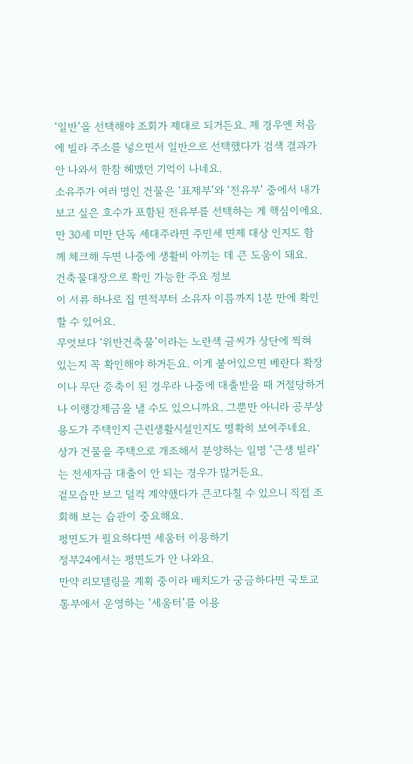‘일반’을 선택해야 조회가 제대로 되거든요. 제 경우엔 처음에 빌라 주소를 넣으면서 일반으로 선택했다가 검색 결과가 안 나와서 한참 헤맸던 기억이 나네요.
소유주가 여러 명인 건물은 ‘표제부’와 ‘전유부’ 중에서 내가 보고 싶은 호수가 포함된 전유부를 선택하는 게 핵심이에요.
만 30세 미만 단독 세대주라면 주민세 면제 대상 인지도 함께 체크해 두면 나중에 생활비 아끼는 데 큰 도움이 돼요.
건축물대장으로 확인 가능한 주요 정보
이 서류 하나로 집 면적부터 소유자 이름까지 1분 만에 확인할 수 있어요.
무엇보다 ‘위반건축물’이라는 노란색 글씨가 상단에 찍혀 있는지 꼭 확인해야 하거든요. 이게 붙어있으면 베란다 확장이나 무단 증축이 된 경우라 나중에 대출받을 때 거절당하거나 이행강제금을 낼 수도 있으니까요. 그뿐만 아니라 공부상 용도가 주택인지 근린생활시설인지도 명확히 보여주네요.
상가 건물을 주택으로 개조해서 분양하는 일명 ‘근생 빌라’는 전세자금 대출이 안 되는 경우가 많거든요.
겉모습만 보고 덜컥 계약했다가 큰코다칠 수 있으니 직접 조회해 보는 습관이 중요해요.
평면도가 필요하다면 세움터 이용하기
정부24에서는 평면도가 안 나와요.
만약 리모델링을 계획 중이라 배치도가 궁금하다면 국토교통부에서 운영하는 ‘세움터’를 이용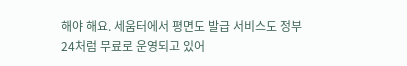해야 해요. 세움터에서 평면도 발급 서비스도 정부24처럼 무료로 운영되고 있어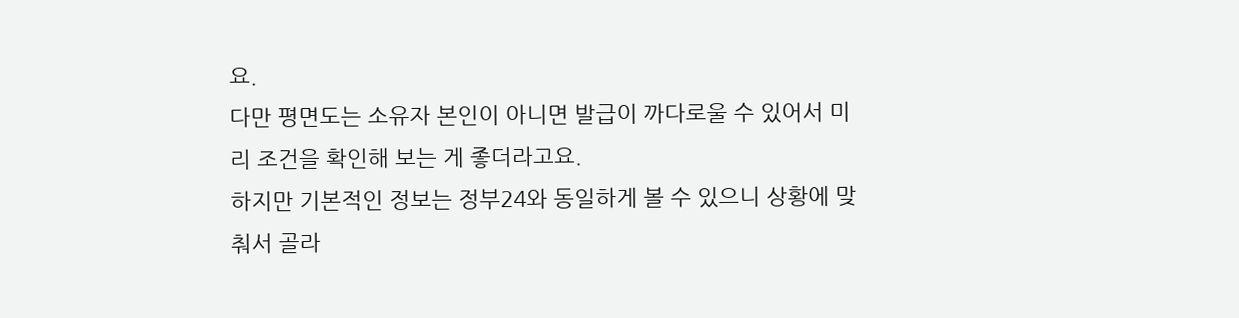요.
다만 평면도는 소유자 본인이 아니면 발급이 까다로울 수 있어서 미리 조건을 확인해 보는 게 좋더라고요.
하지만 기본적인 정보는 정부24와 동일하게 볼 수 있으니 상황에 맞춰서 골라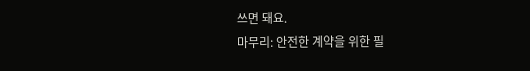쓰면 돼요.
마무리: 안전한 계약을 위한 필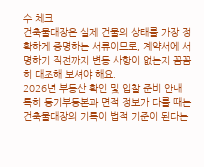수 체크
건축물대장은 실제 건물의 상태를 가장 정확하게 증명하는 서류이므로, 계약서에 서명하기 직전까지 변동 사항이 없는지 꼼꼼히 대조해 보셔야 해요.
2026년 부동산 확인 및 입찰 준비 안내
특히 등기부등본과 면적 정보가 다를 때는 건축물대장의 기록이 법적 기준이 된다는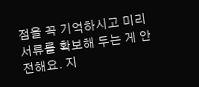점을 꼭 기억하시고 미리 서류를 확보해 두는 게 안전해요. 지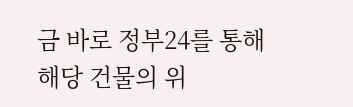금 바로 정부24를 통해 해당 건물의 위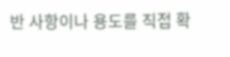반 사항이나 용도를 직접 확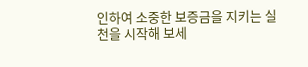인하여 소중한 보증금을 지키는 실천을 시작해 보세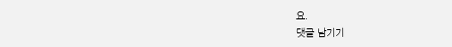요.
댓글 남기기